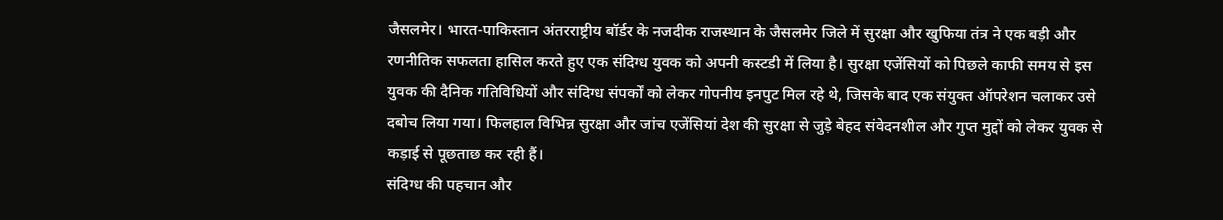जैसलमेर। भारत-पाकिस्तान अंतरराष्ट्रीय बॉर्डर के नजदीक राजस्थान के जैसलमेर जिले में सुरक्षा और खुफिया तंत्र ने एक बड़ी और रणनीतिक सफलता हासिल करते हुए एक संदिग्ध युवक को अपनी कस्टडी में लिया है। सुरक्षा एजेंसियों को पिछले काफी समय से इस युवक की दैनिक गतिविधियों और संदिग्ध संपर्कों को लेकर गोपनीय इनपुट मिल रहे थे, जिसके बाद एक संयुक्त ऑपरेशन चलाकर उसे दबोच लिया गया। फिलहाल विभिन्न सुरक्षा और जांच एजेंसियां देश की सुरक्षा से जुड़े बेहद संवेदनशील और गुप्त मुद्दों को लेकर युवक से कड़ाई से पूछताछ कर रही हैं।
संदिग्ध की पहचान और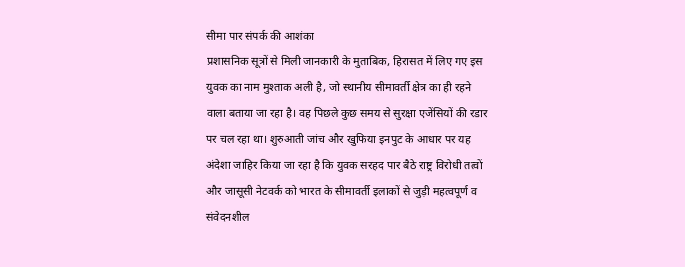सीमा पार संपर्क की आशंका
प्रशासनिक सूत्रों से मिली जानकारी के मुताबिक, हिरासत में लिए गए इस युवक का नाम मुश्ताक अली है, जो स्थानीय सीमावर्ती क्षेत्र का ही रहने वाला बताया जा रहा है। वह पिछले कुछ समय से सुरक्षा एजेंसियों की रडार पर चल रहा था। शुरुआती जांच और खुफिया इनपुट के आधार पर यह अंदेशा जाहिर किया जा रहा है कि युवक सरहद पार बैठे राष्ट्र विरोधी तत्वों और जासूसी नेटवर्क को भारत के सीमावर्ती इलाकों से जुड़ी महत्वपूर्ण व संवेदनशील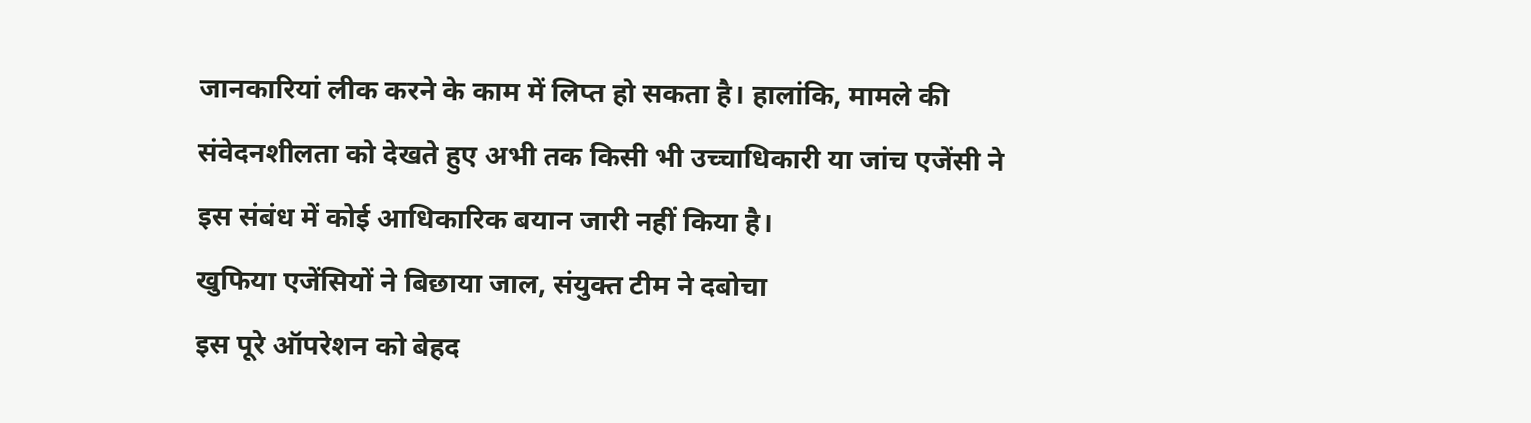जानकारियां लीक करने के काम में लिप्त हो सकता है। हालांकि, मामले की संवेदनशीलता को देखते हुए अभी तक किसी भी उच्चाधिकारी या जांच एजेंसी ने इस संबंध में कोई आधिकारिक बयान जारी नहीं किया है।
खुफिया एजेंसियों ने बिछाया जाल, संयुक्त टीम ने दबोचा
इस पूरे ऑपरेशन को बेहद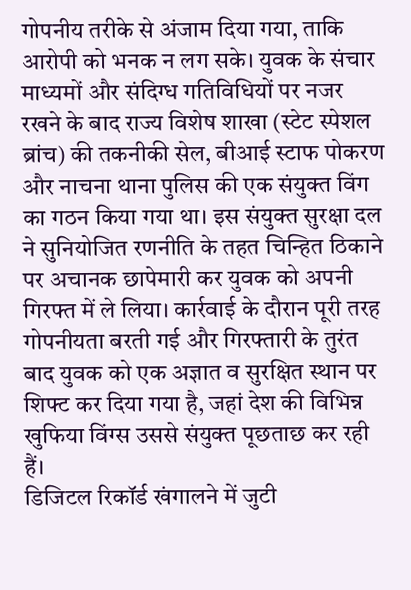गोपनीय तरीके से अंजाम दिया गया, ताकि आरोपी को भनक न लग सके। युवक के संचार माध्यमों और संदिग्ध गतिविधियों पर नजर रखने के बाद राज्य विशेष शाखा (स्टेट स्पेशल ब्रांच) की तकनीकी सेल, बीआई स्टाफ पोकरण और नाचना थाना पुलिस की एक संयुक्त विंग का गठन किया गया था। इस संयुक्त सुरक्षा दल ने सुनियोजित रणनीति के तहत चिन्हित ठिकाने पर अचानक छापेमारी कर युवक को अपनी गिरफ्त में ले लिया। कार्रवाई के दौरान पूरी तरह गोपनीयता बरती गई और गिरफ्तारी के तुरंत बाद युवक को एक अज्ञात व सुरक्षित स्थान पर शिफ्ट कर दिया गया है, जहां देश की विभिन्न खुफिया विंग्स उससे संयुक्त पूछताछ कर रही हैं।
डिजिटल रिकॉर्ड खंगालने में जुटी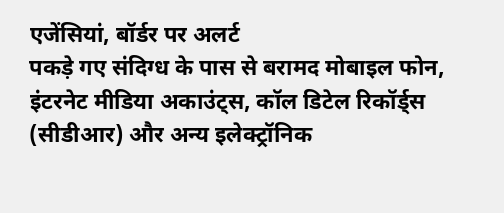एजेंसियां, बॉर्डर पर अलर्ट
पकड़े गए संदिग्ध के पास से बरामद मोबाइल फोन, इंटरनेट मीडिया अकाउंट्स, कॉल डिटेल रिकॉर्ड्स (सीडीआर) और अन्य इलेक्ट्रॉनिक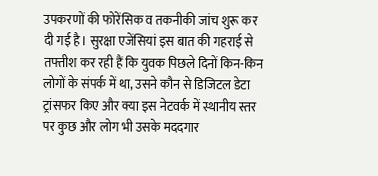उपकरणों की फोरेंसिक व तकनीकी जांच शुरू कर दी गई है। सुरक्षा एजेंसियां इस बात की गहराई से तफ्तीश कर रही हैं कि युवक पिछले दिनों किन-किन लोगों के संपर्क में था, उसने कौन से डिजिटल डेटा ट्रांसफर किए और क्या इस नेटवर्क में स्थानीय स्तर पर कुछ और लोग भी उसके मददगार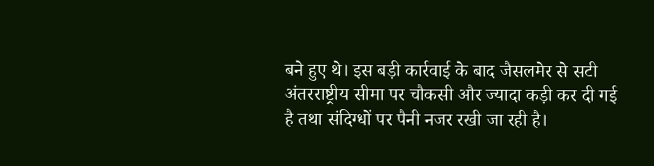बने हुए थे। इस बड़ी कार्रवाई के बाद जैसलमेर से सटी अंतरराष्ट्रीय सीमा पर चौकसी और ज्यादा कड़ी कर दी गई है तथा संदिग्धों पर पैनी नजर रखी जा रही है।